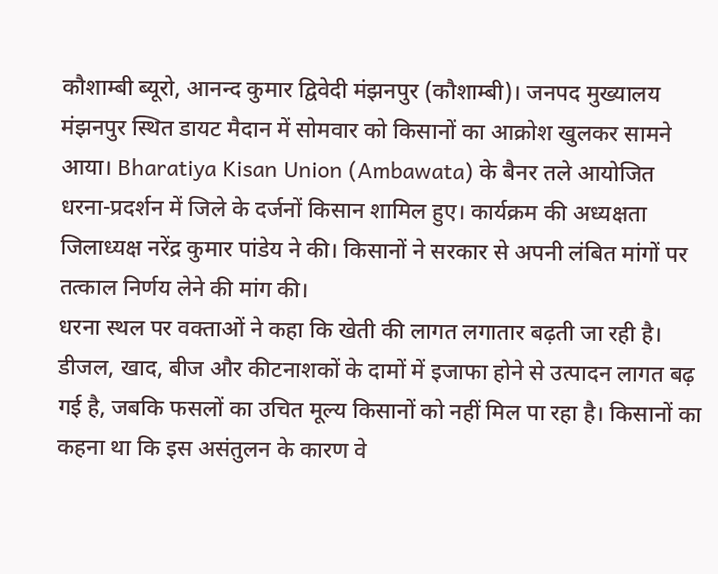कौशाम्बी ब्यूरो, आनन्द कुमार द्विवेदी मंझनपुर (कौशाम्बी)। जनपद मुख्यालय मंझनपुर स्थित डायट मैदान में सोमवार को किसानों का आक्रोश खुलकर सामने आया। Bharatiya Kisan Union (Ambawata) के बैनर तले आयोजित धरना-प्रदर्शन में जिले के दर्जनों किसान शामिल हुए। कार्यक्रम की अध्यक्षता जिलाध्यक्ष नरेंद्र कुमार पांडेय ने की। किसानों ने सरकार से अपनी लंबित मांगों पर तत्काल निर्णय लेने की मांग की।
धरना स्थल पर वक्ताओं ने कहा कि खेती की लागत लगातार बढ़ती जा रही है। डीजल, खाद, बीज और कीटनाशकों के दामों में इजाफा होने से उत्पादन लागत बढ़ गई है, जबकि फसलों का उचित मूल्य किसानों को नहीं मिल पा रहा है। किसानों का कहना था कि इस असंतुलन के कारण वे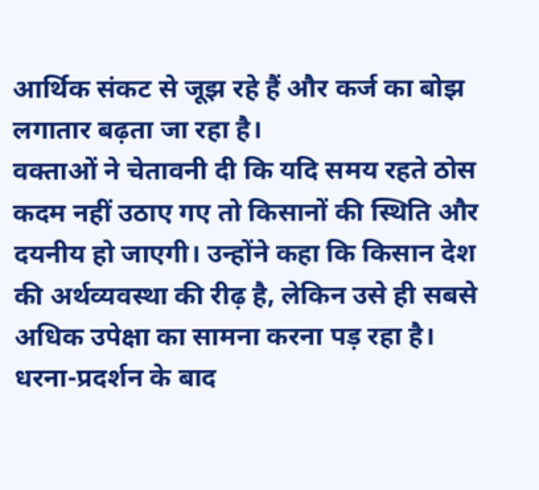आर्थिक संकट से जूझ रहे हैं और कर्ज का बोझ लगातार बढ़ता जा रहा है।
वक्ताओं ने चेतावनी दी कि यदि समय रहते ठोस कदम नहीं उठाए गए तो किसानों की स्थिति और दयनीय हो जाएगी। उन्होंने कहा कि किसान देश की अर्थव्यवस्था की रीढ़ है, लेकिन उसे ही सबसे अधिक उपेक्षा का सामना करना पड़ रहा है।
धरना-प्रदर्शन के बाद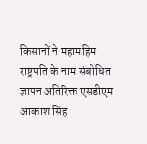किसानों ने महामहिम राष्ट्रपति के नाम संबोधित ज्ञापन अतिरिक्त एसडीएम आकाश सिंह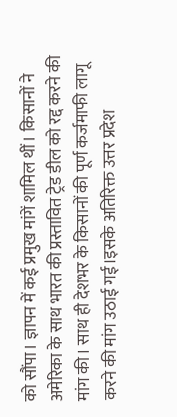को सौंपा। ज्ञापन में कई प्रमुख मांगें शामिल थीं। किसानों ने अमेरिका के साथ भारत की प्रस्तावित ट्रेड डील को रद्द करने की मांग की। साथ ही देशभर के किसानों की पूर्ण कर्जमाफी लागू करने की मांग उठाई गई।इसके अतिरिक्त उत्तर प्रदेश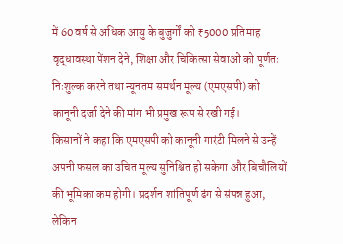में 60 वर्ष से अधिक आयु के बुजुर्गों को ₹5000 प्रतिमाह वृद्धावस्था पेंशन देने, शिक्षा और चिकित्सा सेवाओं को पूर्णतः निःशुल्क करने तथा न्यूनतम समर्थन मूल्य (एमएसपी) को कानूनी दर्जा देने की मांग भी प्रमुख रूप से रखी गई।
किसानों ने कहा कि एमएसपी को कानूनी गारंटी मिलने से उन्हें अपनी फसल का उचित मूल्य सुनिश्चित हो सकेगा और बिचौलियों की भूमिका कम होगी। प्रदर्शन शांतिपूर्ण ढंग से संपन्न हुआ, लेकिन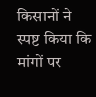किसानों ने स्पष्ट किया कि मांगों पर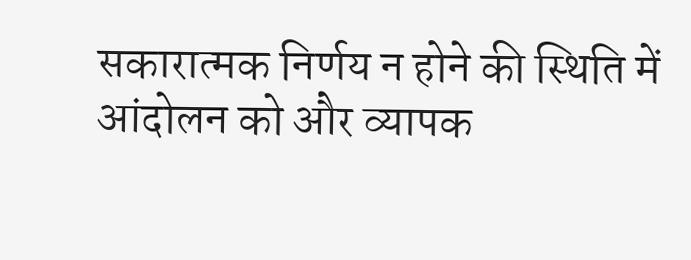सकारात्मक निर्णय न होने की स्थिति में आंदोलन को और व्यापक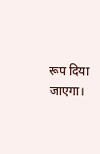रूप दिया जाएगा।